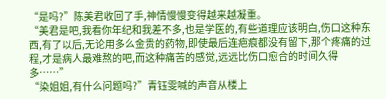“是吗?”陈美君收回了手,神情慢慢变得越来越凝重。
“美君是吧,我看你年纪和我差不多,也是学医的,有些道理应该明白,伤口这种东西,有了以后,无论用多么金贵的药物,即使最后连疤痕都没有留下,那个疼痛的过程,才是病人最难熬的吧,而这种痛苦的感觉,远远比伤口愈合的时间久得多……”
“染姐姐,有什么问题吗?”青钰雯喊的声音从楼上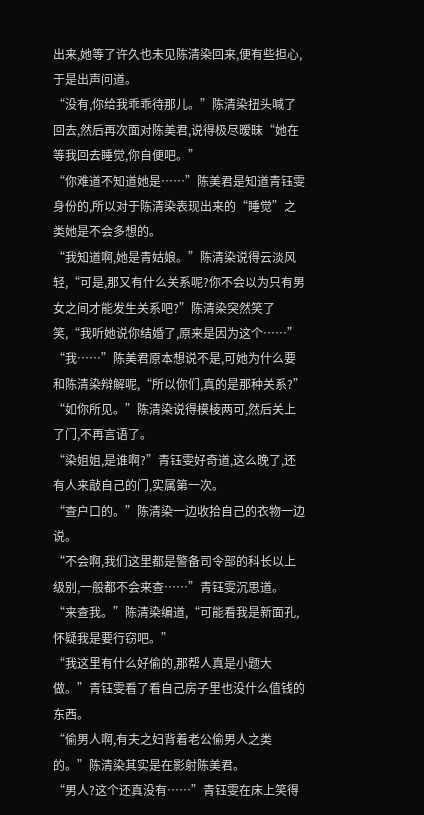出来,她等了许久也未见陈清染回来,便有些担心,于是出声问道。
“没有,你给我乖乖待那儿。”陈清染扭头喊了回去,然后再次面对陈美君,说得极尽暧昧“她在等我回去睡觉,你自便吧。”
“你难道不知道她是……”陈美君是知道青钰雯身份的,所以对于陈清染表现出来的“睡觉”之类她是不会多想的。
“我知道啊,她是青姑娘。”陈清染说得云淡风轻,“可是,那又有什么关系呢?你不会以为只有男女之间才能发生关系吧?”陈清染突然笑了笑,“我听她说你结婚了,原来是因为这个……”
“我……”陈美君原本想说不是,可她为什么要和陈清染辩解呢,“所以你们,真的是那种关系?”
“如你所见。”陈清染说得模棱两可,然后关上了门,不再言语了。
“染姐姐,是谁啊?”青钰雯好奇道,这么晚了,还有人来敲自己的门,实属第一次。
“查户口的。”陈清染一边收拾自己的衣物一边说。
“不会啊,我们这里都是警备司令部的科长以上级别,一般都不会来查……”青钰雯沉思道。
“来查我。”陈清染编道,“可能看我是新面孔,怀疑我是要行窃吧。”
“我这里有什么好偷的,那帮人真是小题大做。”青钰雯看了看自己房子里也没什么值钱的东西。
“偷男人啊,有夫之妇背着老公偷男人之类的。”陈清染其实是在影射陈美君。
“男人?这个还真没有……”青钰雯在床上笑得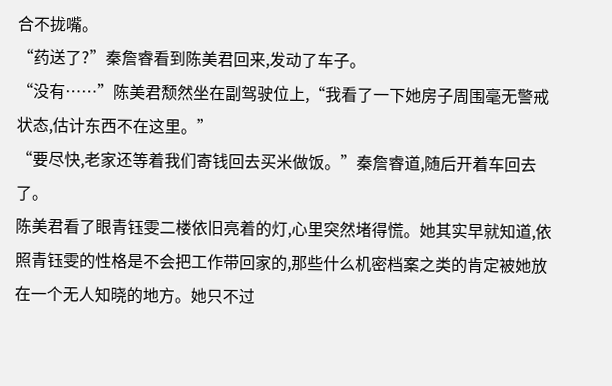合不拢嘴。
“药送了?”秦詹睿看到陈美君回来,发动了车子。
“没有……”陈美君颓然坐在副驾驶位上,“我看了一下她房子周围毫无警戒状态,估计东西不在这里。”
“要尽快,老家还等着我们寄钱回去买米做饭。”秦詹睿道,随后开着车回去了。
陈美君看了眼青钰雯二楼依旧亮着的灯,心里突然堵得慌。她其实早就知道,依照青钰雯的性格是不会把工作带回家的,那些什么机密档案之类的肯定被她放在一个无人知晓的地方。她只不过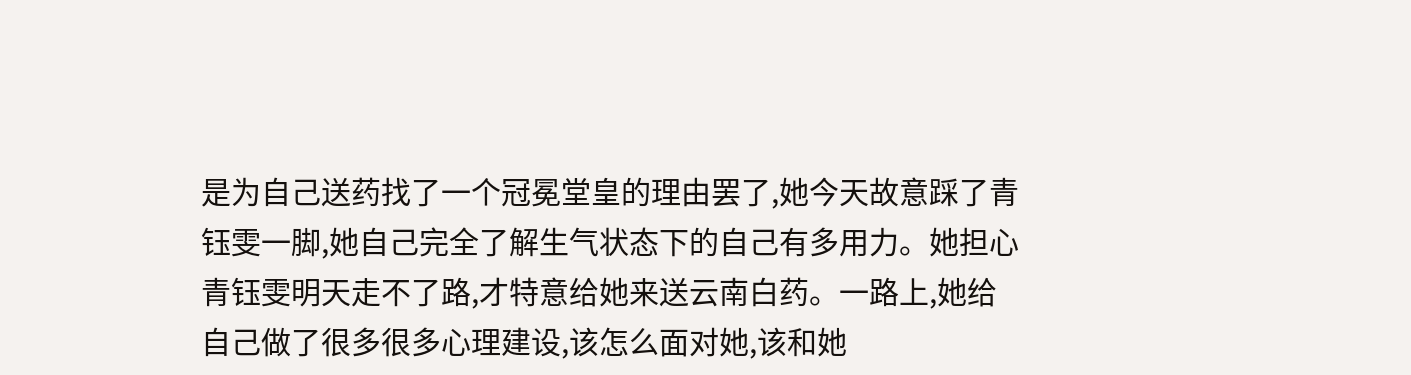是为自己送药找了一个冠冕堂皇的理由罢了,她今天故意踩了青钰雯一脚,她自己完全了解生气状态下的自己有多用力。她担心青钰雯明天走不了路,才特意给她来送云南白药。一路上,她给自己做了很多很多心理建设,该怎么面对她,该和她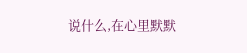说什么,在心里默默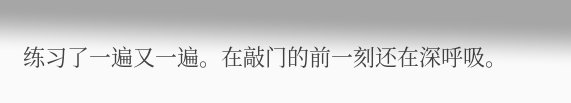练习了一遍又一遍。在敲门的前一刻还在深呼吸。